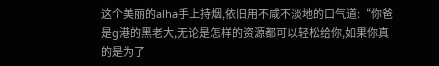这个美丽的alha手上持烟,依旧用不咸不淡地的口气道:“你爸是g港的黑老大,无论是怎样的资源都可以轻松给你,如果你真的是为了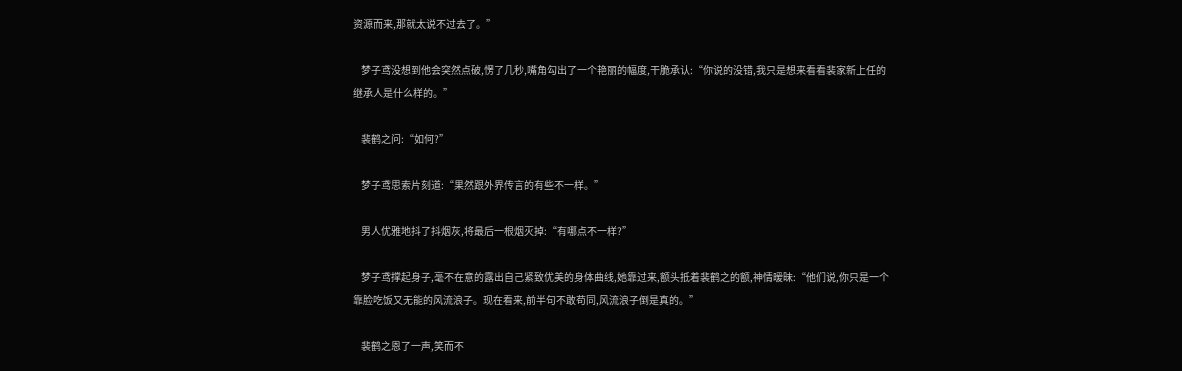资源而来,那就太说不过去了。”

    梦子鸢没想到他会突然点破,愣了几秒,嘴角勾出了一个艳丽的幅度,干脆承认:“你说的没错,我只是想来看看裴家新上任的继承人是什么样的。”

    裴鹤之问:“如何?”

    梦子鸢思索片刻道:“果然跟外界传言的有些不一样。”

    男人优雅地抖了抖烟灰,将最后一根烟灭掉:“有哪点不一样?”

    梦子鸢撑起身子,毫不在意的露出自己紧致优美的身体曲线,她靠过来,额头抵着裴鹤之的额,神情暧昧:“他们说,你只是一个靠脸吃饭又无能的风流浪子。现在看来,前半句不敢苟同,风流浪子倒是真的。”

    裴鹤之恩了一声,笑而不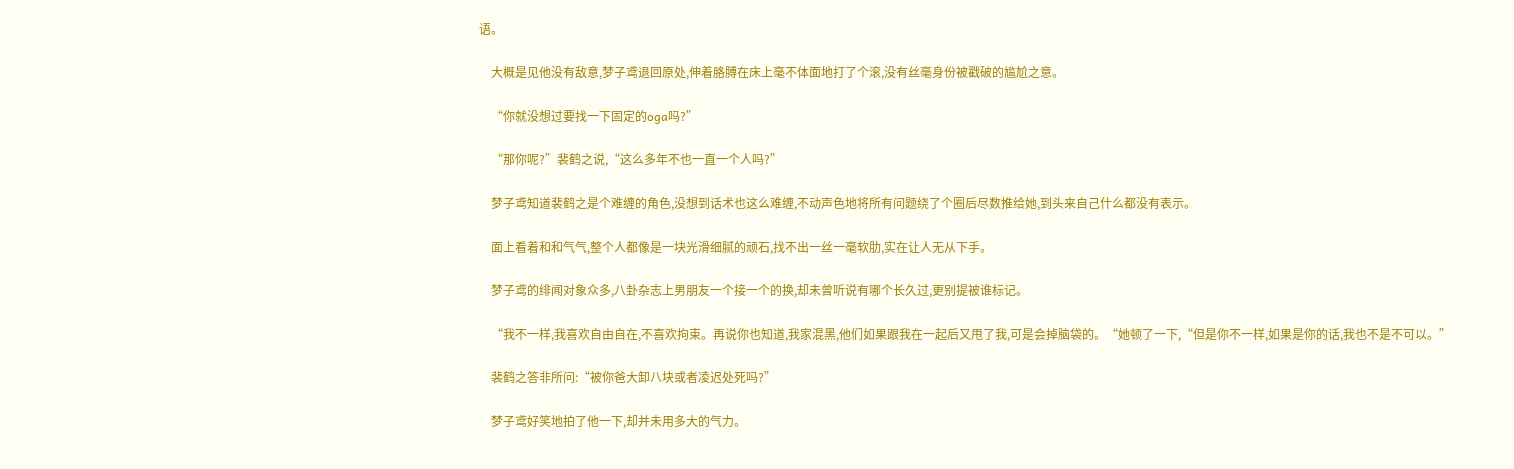语。

    大概是见他没有敌意,梦子鸢退回原处,伸着胳膊在床上毫不体面地打了个滚,没有丝毫身份被戳破的尴尬之意。

    “你就没想过要找一下固定的oga吗?”

    “那你呢?”裴鹤之说,“这么多年不也一直一个人吗?”

    梦子鸢知道裴鹤之是个难缠的角色,没想到话术也这么难缠,不动声色地将所有问题绕了个圈后尽数推给她,到头来自己什么都没有表示。

    面上看着和和气气,整个人都像是一块光滑细腻的顽石,找不出一丝一毫软肋,实在让人无从下手。

    梦子鸢的绯闻对象众多,八卦杂志上男朋友一个接一个的换,却未曾听说有哪个长久过,更别提被谁标记。

    “我不一样,我喜欢自由自在,不喜欢拘束。再说你也知道,我家混黑,他们如果跟我在一起后又甩了我,可是会掉脑袋的。“她顿了一下,“但是你不一样,如果是你的话,我也不是不可以。”

    裴鹤之答非所问:“被你爸大卸八块或者凌迟处死吗?”

    梦子鸢好笑地拍了他一下,却并未用多大的气力。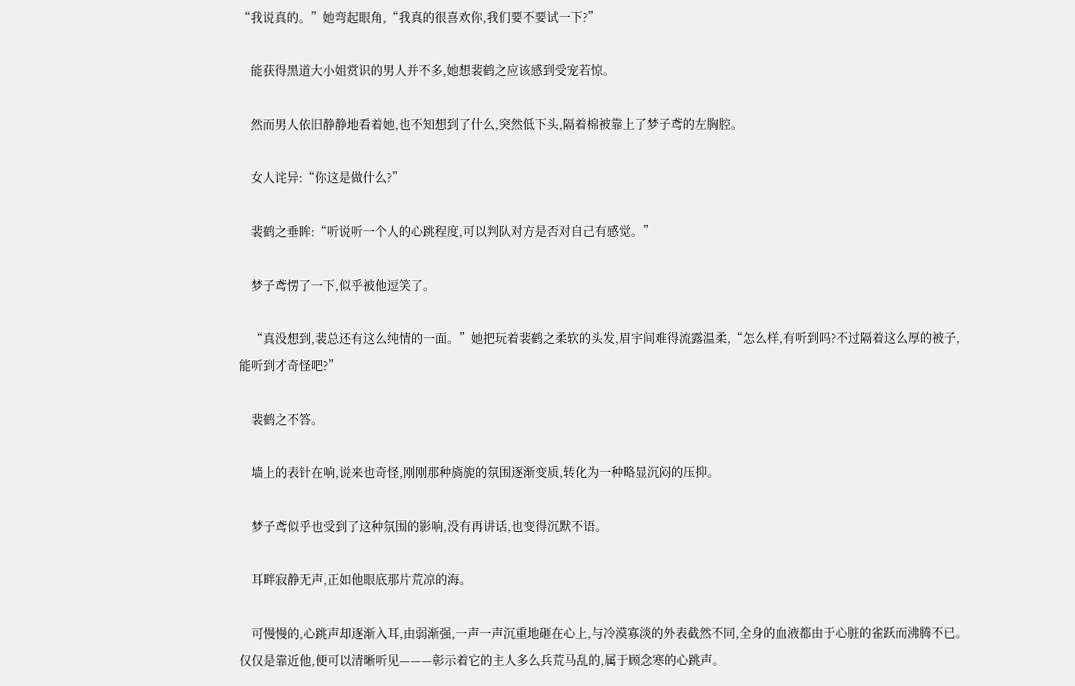“我说真的。”她弯起眼角,“我真的很喜欢你,我们要不要试一下?”

    能获得黑道大小姐赏识的男人并不多,她想裴鹤之应该感到受宠若惊。

    然而男人依旧静静地看着她,也不知想到了什么,突然低下头,隔着棉被靠上了梦子鸢的左胸腔。

    女人诧异:“你这是做什么?”

    裴鹤之垂眸:“听说听一个人的心跳程度,可以判队对方是否对自己有感觉。”

    梦子鸢愣了一下,似乎被他逗笑了。

    “真没想到,裴总还有这么纯情的一面。”她把玩着裴鹤之柔软的头发,眉宇间难得流露温柔,“怎么样,有听到吗?不过隔着这么厚的被子,能听到才奇怪吧?”

    裴鹤之不答。

    墙上的表针在响,说来也奇怪,刚刚那种旖旎的氛围逐渐变质,转化为一种略显沉闷的压抑。

    梦子鸢似乎也受到了这种氛围的影响,没有再讲话,也变得沉默不语。

    耳畔寂静无声,正如他眼底那片荒凉的海。

    可慢慢的,心跳声却逐渐入耳,由弱渐强,一声一声沉重地砸在心上,与冷漠寡淡的外表截然不同,全身的血液都由于心脏的雀跃而沸腾不已。仅仅是靠近他,便可以清晰听见———彰示着它的主人多么兵荒马乱的,属于顾念寒的心跳声。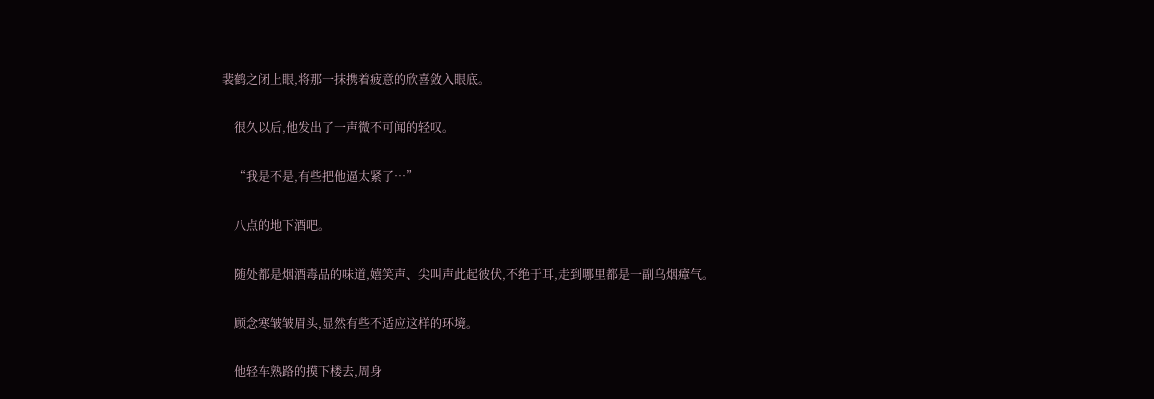裴鹤之闭上眼,将那一抹携着疲意的欣喜敛入眼底。

    很久以后,他发出了一声微不可闻的轻叹。

    “我是不是,有些把他逼太紧了…”

    八点的地下酒吧。

    随处都是烟酒毒品的味道,嬉笑声、尖叫声此起彼伏,不绝于耳,走到哪里都是一副乌烟瘴气。

    顾念寒皱皱眉头,显然有些不适应这样的环境。

    他轻车熟路的摸下楼去,周身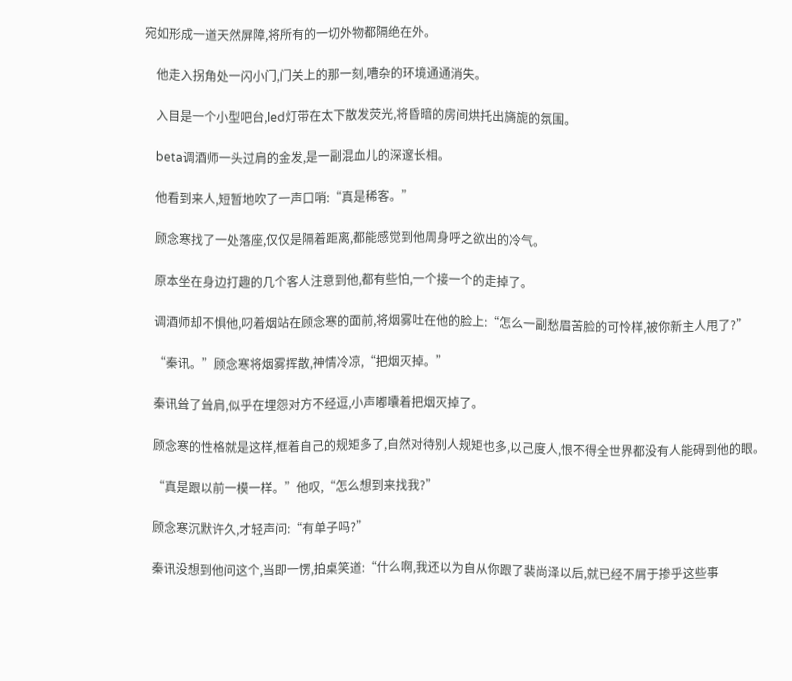宛如形成一道天然屏障,将所有的一切外物都隔绝在外。

    他走入拐角处一闪小门,门关上的那一刻,嘈杂的环境通通消失。

    入目是一个小型吧台,led灯带在太下散发荧光,将昏暗的房间烘托出旖旎的氛围。

    beta调酒师一头过肩的金发,是一副混血儿的深邃长相。

    他看到来人,短暂地吹了一声口哨:“真是稀客。”

    顾念寒找了一处落座,仅仅是隔着距离,都能感觉到他周身呼之欲出的冷气。

    原本坐在身边打趣的几个客人注意到他,都有些怕,一个接一个的走掉了。

    调酒师却不惧他,叼着烟站在顾念寒的面前,将烟雾吐在他的脸上:“怎么一副愁眉苦脸的可怜样,被你新主人甩了?”

    “秦讯。”顾念寒将烟雾挥散,神情冷凉,“把烟灭掉。”

    秦讯耸了耸肩,似乎在埋怨对方不经逗,小声嘟囔着把烟灭掉了。

    顾念寒的性格就是这样,框着自己的规矩多了,自然对待别人规矩也多,以己度人,恨不得全世界都没有人能碍到他的眼。

    “真是跟以前一模一样。”他叹,“怎么想到来找我?”

    顾念寒沉默许久,才轻声问:“有单子吗?”

    秦讯没想到他问这个,当即一愣,拍桌笑道:“什么啊,我还以为自从你跟了裴尚泽以后,就已经不屑于掺乎这些事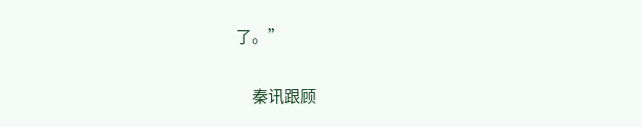了。”

    秦讯跟顾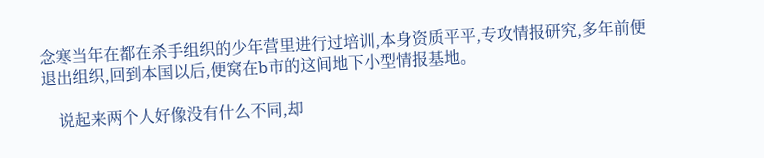念寒当年在都在杀手组织的少年营里进行过培训,本身资质平平,专攻情报研究,多年前便退出组织,回到本国以后,便窝在b市的这间地下小型情报基地。

    说起来两个人好像没有什么不同,却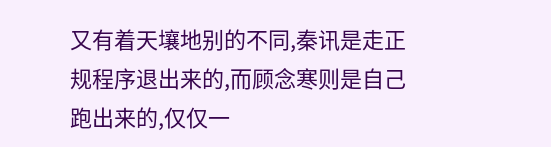又有着天壤地别的不同,秦讯是走正规程序退出来的,而顾念寒则是自己跑出来的,仅仅一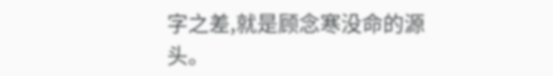字之差,就是顾念寒没命的源头。